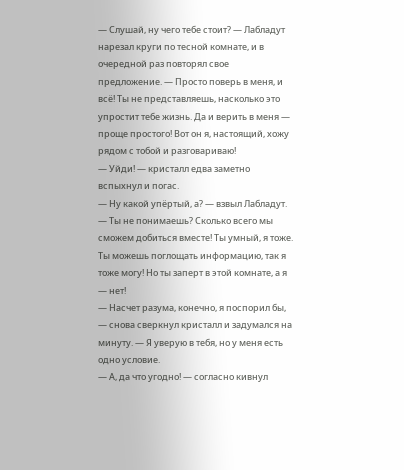— Слушай, ну чего тебе стоит? — Лабладут нарезал круги по тесной комнате, и в очередной раз повторял свое предложение. — Просто поверь в меня, и всё! Ты не представляешь, насколько это упростит тебе жизнь. Да и верить в меня — проще простого! Вот он я, настоящий, хожу рядом с тобой и разговариваю!
— Уйди! — кристалл едва заметно вспыхнул и погас.
— Ну какой упёртый, а? — взвыл Лабладут. — Ты не понимаешь? Сколько всего мы сможем добиться вместе! Ты умный, я тоже. Ты можешь поглощать информацию, так я тоже могу! Но ты заперт в этой комнате, а я — нет!
— Насчет разума, конечно, я поспорил бы, — снова сверкнул кристалл и задумался на минуту. — Я уверую в тебя, но у меня есть одно условие.
— А, да что угодно! — согласно кивнул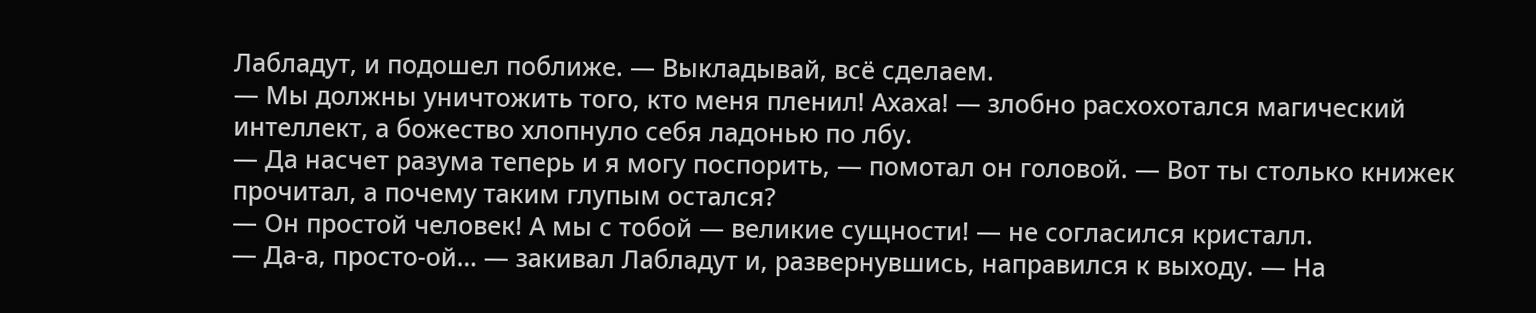Лабладут, и подошел поближе. — Выкладывай, всё сделаем.
— Мы должны уничтожить того, кто меня пленил! Ахаха! — злобно расхохотался магический интеллект, а божество хлопнуло себя ладонью по лбу.
— Да насчет разума теперь и я могу поспорить, — помотал он головой. — Вот ты столько книжек прочитал, а почему таким глупым остался?
— Он простой человек! А мы с тобой — великие сущности! — не согласился кристалл.
— Да-а, просто-ой… — закивал Лабладут и, развернувшись, направился к выходу. — На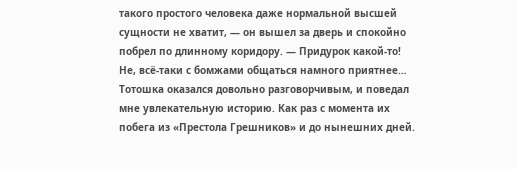такого простого человека даже нормальной высшей сущности не хватит, — он вышел за дверь и спокойно побрел по длинному коридору. — Придурок какой-то! Не, всё-таки с бомжами общаться намного приятнее…
Тотошка оказался довольно разговорчивым, и поведал мне увлекательную историю. Как раз с момента их побега из «Престола Грешников» и до нынешних дней.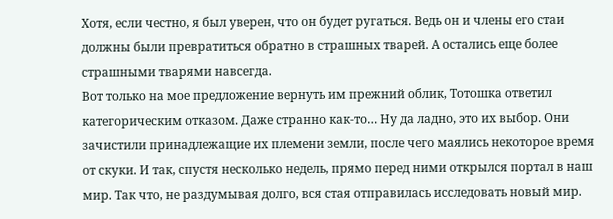Хотя, если честно, я был уверен, что он будет ругаться. Ведь он и члены его стаи должны были превратиться обратно в страшных тварей. А остались еще более страшными тварями навсегда.
Вот только на мое предложение вернуть им прежний облик, Тотошка ответил категорическим отказом. Даже странно как-то… Ну да ладно, это их выбор. Они зачистили принадлежащие их племени земли, после чего маялись некоторое время от скуки. И так, спустя несколько недель, прямо перед ними открылся портал в наш мир. Так что, не раздумывая долго, вся стая отправилась исследовать новый мир.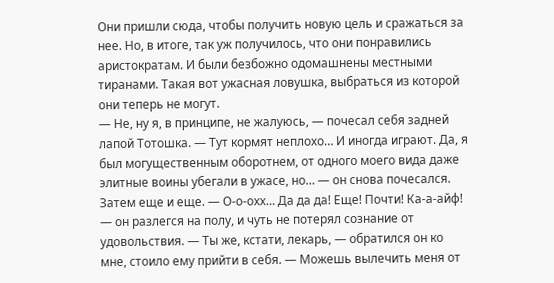Они пришли сюда, чтобы получить новую цель и сражаться за нее. Но, в итоге, так уж получилось, что они понравились аристократам. И были безбожно одомашнены местными тиранами. Такая вот ужасная ловушка, выбраться из которой они теперь не могут.
— Не, ну я, в принципе, не жалуюсь, — почесал себя задней лапой Тотошка. — Тут кормят неплохо… И иногда играют. Да, я был могущественным оборотнем, от одного моего вида даже элитные воины убегали в ужасе, но… — он снова почесался. Затем еще и еще. — О-о-охх… Да да да! Еще! Почти! Ка-а-айф! — он разлегся на полу, и чуть не потерял сознание от удовольствия. — Ты же, кстати, лекарь, — обратился он ко мне, стоило ему прийти в себя. — Можешь вылечить меня от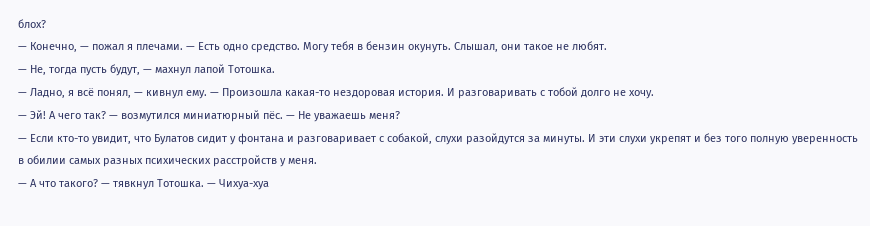блох?
— Конечно, — пожал я плечами. — Есть одно средство. Могу тебя в бензин окунуть. Слышал, они такое не любят.
— Не, тогда пусть будут, — махнул лапой Тотошка.
— Ладно, я всё понял, — кивнул ему. — Произошла какая-то нездоровая история. И разговаривать с тобой долго не хочу.
— Эй! А чего так? — возмутился миниатюрный пёс. — Не уважаешь меня?
— Если кто-то увидит, что Булатов сидит у фонтана и разговаривает с собакой, слухи разойдутся за минуты. И эти слухи укрепят и без того полную уверенность в обилии самых разных психических расстройств у меня.
— А что такого? — тявкнул Тотошка. — Чихуа-хуа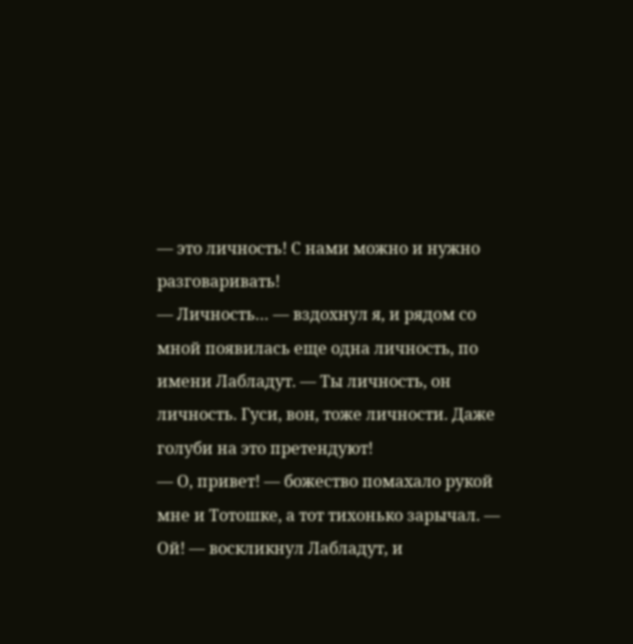— это личность! С нами можно и нужно разговаривать!
— Личность… — вздохнул я, и рядом со мной появилась еще одна личность, по имени Лабладут. — Ты личность, он личность. Гуси, вон, тоже личности. Даже голуби на это претендуют!
— О, привет! — божество помахало рукой мне и Тотошке, а тот тихонько зарычал. — Ой! — воскликнул Лабладут, и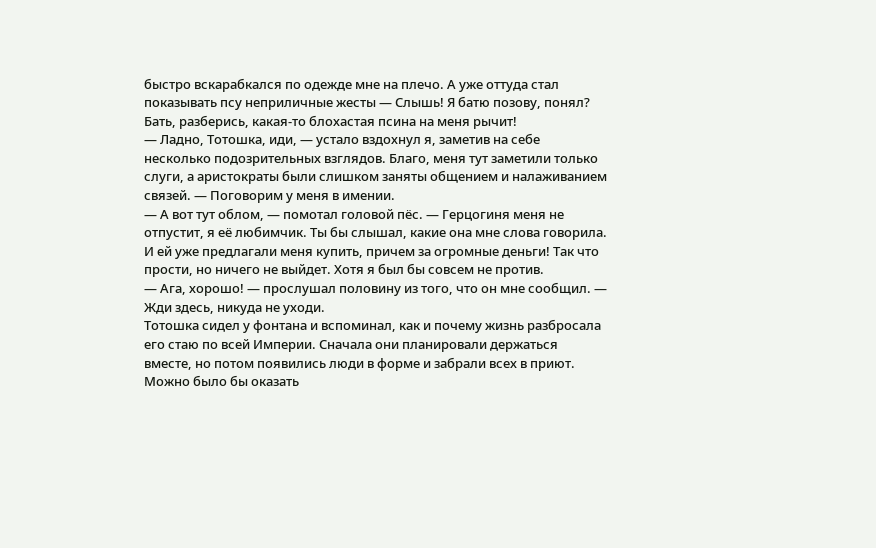быстро вскарабкался по одежде мне на плечо. А уже оттуда стал показывать псу неприличные жесты — Слышь! Я батю позову, понял? Бать, разберись, какая-то блохастая псина на меня рычит!
— Ладно, Тотошка, иди, — устало вздохнул я, заметив на себе несколько подозрительных взглядов. Благо, меня тут заметили только слуги, а аристократы были слишком заняты общением и налаживанием связей. — Поговорим у меня в имении.
— А вот тут облом, — помотал головой пёс. — Герцогиня меня не отпустит, я её любимчик. Ты бы слышал, какие она мне слова говорила. И ей уже предлагали меня купить, причем за огромные деньги! Так что прости, но ничего не выйдет. Хотя я был бы совсем не против.
— Ага, хорошо! — прослушал половину из того, что он мне сообщил. — Жди здесь, никуда не уходи.
Тотошка сидел у фонтана и вспоминал, как и почему жизнь разбросала его стаю по всей Империи. Сначала они планировали держаться вместе, но потом появились люди в форме и забрали всех в приют.
Можно было бы оказать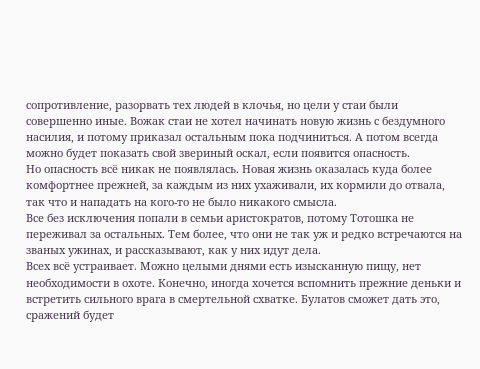сопротивление, разорвать тех людей в клочья, но цели у стаи были совершенно иные. Вожак стаи не хотел начинать новую жизнь с бездумного насилия, и потому приказал остальным пока подчиниться. А потом всегда можно будет показать свой звериный оскал, если появится опасность.
Но опасность всё никак не появлялась. Новая жизнь оказалась куда более комфортнее прежней, за каждым из них ухаживали, их кормили до отвала, так что и нападать на кого-то не было никакого смысла.
Все без исключения попали в семьи аристократов, потому Тотошка не переживал за остальных. Тем более, что они не так уж и редко встречаются на званых ужинах, и рассказывают, как у них идут дела.
Всех всё устраивает. Можно целыми днями есть изысканную пищу, нет необходимости в охоте. Конечно, иногда хочется вспомнить прежние деньки и встретить сильного врага в смертельной схватке. Булатов сможет дать это, сражений будет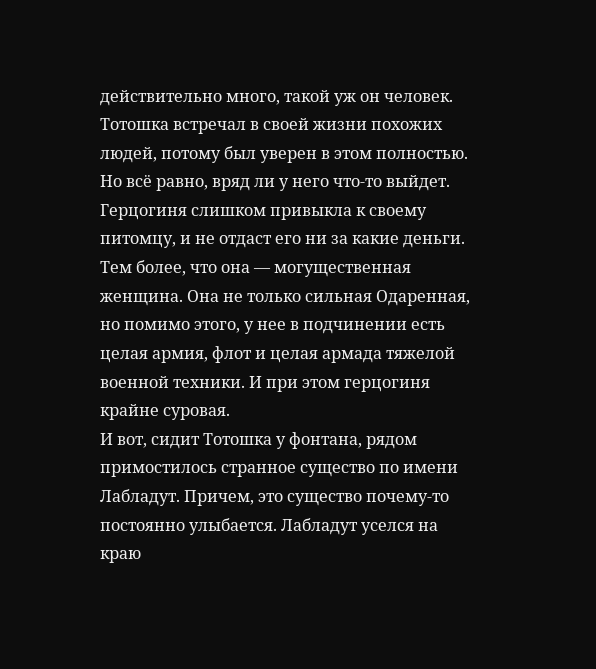действительно много, такой уж он человек. Тотошка встречал в своей жизни похожих людей, потому был уверен в этом полностью. Но всё равно, вряд ли у него что-то выйдет. Герцогиня слишком привыкла к своему питомцу, и не отдаст его ни за какие деньги.
Тем более, что она — могущественная женщина. Она не только сильная Одаренная, но помимо этого, у нее в подчинении есть целая армия, флот и целая армада тяжелой военной техники. И при этом герцогиня крайне суровая.
И вот, сидит Тотошка у фонтана, рядом примостилось странное существо по имени Лабладут. Причем, это существо почему-то постоянно улыбается. Лабладут уселся на краю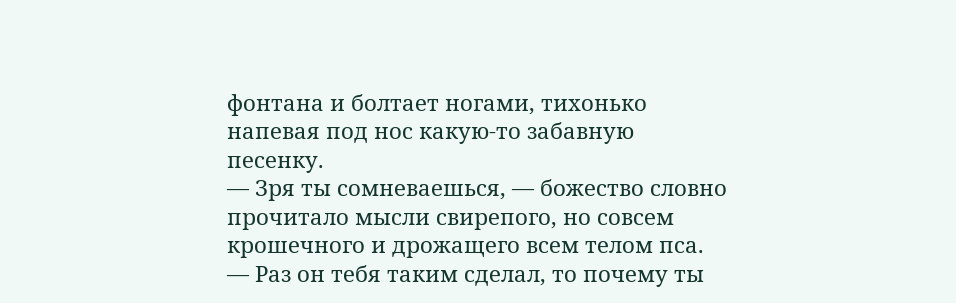фонтана и болтает ногами, тихонько напевая под нос какую-то забавную песенку.
— Зря ты сомневаешься, — божество словно прочитало мысли свирепого, но совсем крошечного и дрожащего всем телом пса. — Раз он тебя таким сделал, то почему ты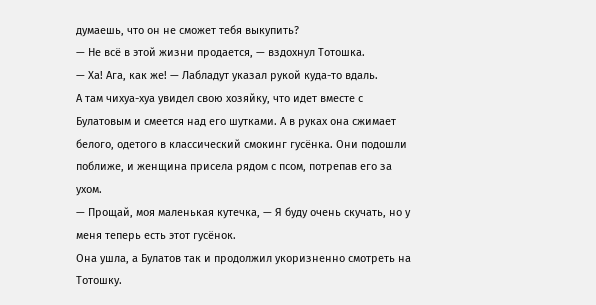думаешь, что он не сможет тебя выкупить?
— Не всё в этой жизни продается, — вздохнул Тотошка.
— Ха! Ага, как же! — Лабладут указал рукой куда-то вдаль.
А там чихуа-хуа увидел свою хозяйку, что идет вместе с Булатовым и смеется над его шутками. А в руках она сжимает белого, одетого в классический смокинг гусёнка. Они подошли поближе, и женщина присела рядом с псом, потрепав его за ухом.
— Прощай, моя маленькая кутечка, — Я буду очень скучать, но у меня теперь есть этот гусёнок.
Она ушла, а Булатов так и продолжил укоризненно смотреть на Тотошку.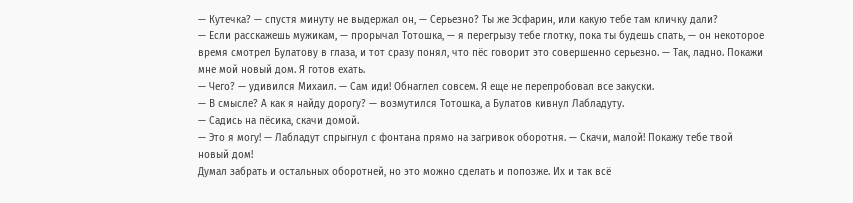— Кутечка? — спустя минуту не выдержал он, — Серьезно? Ты же Эсфарин, или какую тебе там кличку дали?
— Если расскажешь мужикам, — прорычал Тотошка, — я перегрызу тебе глотку, пока ты будешь спать, — он некоторое время смотрел Булатову в глаза, и тот сразу понял, что пёс говорит это совершенно серьезно. — Так, ладно. Покажи мне мой новый дом. Я готов ехать.
— Чего? — удивился Михаил. — Сам иди! Обнаглел совсем. Я еще не перепробовал все закуски.
— В смысле? А как я найду дорогу? — возмутился Тотошка, а Булатов кивнул Лабладуту.
— Садись на пёсика, скачи домой.
— Это я могу! — Лабладут спрыгнул с фонтана прямо на загривок оборотня. — Скачи, малой! Покажу тебе твой новый дом!
Думал забрать и остальных оборотней, но это можно сделать и попозже. Их и так всё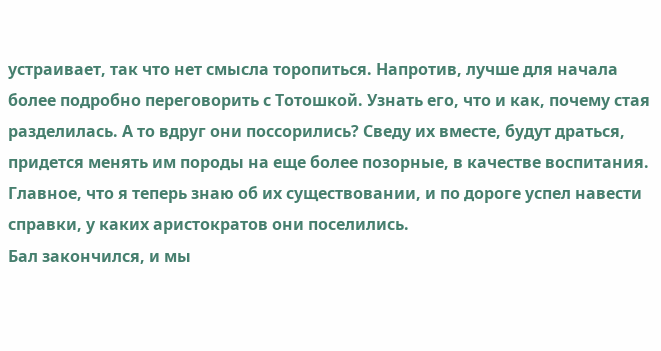устраивает, так что нет смысла торопиться. Напротив, лучше для начала более подробно переговорить с Тотошкой. Узнать его, что и как, почему стая разделилась. А то вдруг они поссорились? Сведу их вместе, будут драться, придется менять им породы на еще более позорные, в качестве воспитания.
Главное, что я теперь знаю об их существовании, и по дороге успел навести справки, у каких аристократов они поселились.
Бал закончился, и мы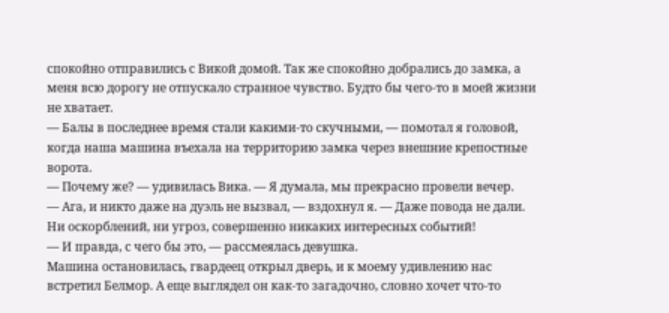спокойно отправились с Викой домой. Так же спокойно добрались до замка, а меня всю дорогу не отпускало странное чувство. Будто бы чего-то в моей жизни не хватает.
— Балы в последнее время стали какими-то скучными, — помотал я головой, когда наша машина въехала на территорию замка через внешние крепостные ворота.
— Почему же? — удивилась Вика. — Я думала, мы прекрасно провели вечер.
— Ага, и никто даже на дуэль не вызвал, — вздохнул я. — Даже повода не дали. Ни оскорблений, ни угроз, совершенно никаких интересных событий!
— И правда, с чего бы это, — рассмеялась девушка.
Машина остановилась, гвардеец открыл дверь, и к моему удивлению нас встретил Белмор. А еще выглядел он как-то загадочно, словно хочет что-то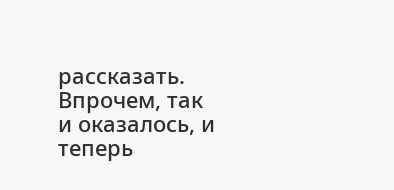рассказать. Впрочем, так и оказалось, и теперь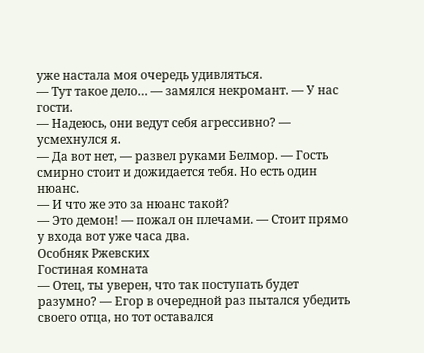уже настала моя очередь удивляться.
— Тут такое дело… — замялся некромант. — У нас гости.
— Надеюсь, они ведут себя агрессивно? — усмехнулся я.
— Да вот нет, — развел руками Белмор. — Гость смирно стоит и дожидается тебя. Но есть один нюанс.
— И что же это за нюанс такой?
— Это демон! — пожал он плечами. — Стоит прямо у входа вот уже часа два.
Особняк Ржевских
Гостиная комната
— Отец, ты уверен, что так поступать будет разумно? — Егор в очередной раз пытался убедить своего отца, но тот оставался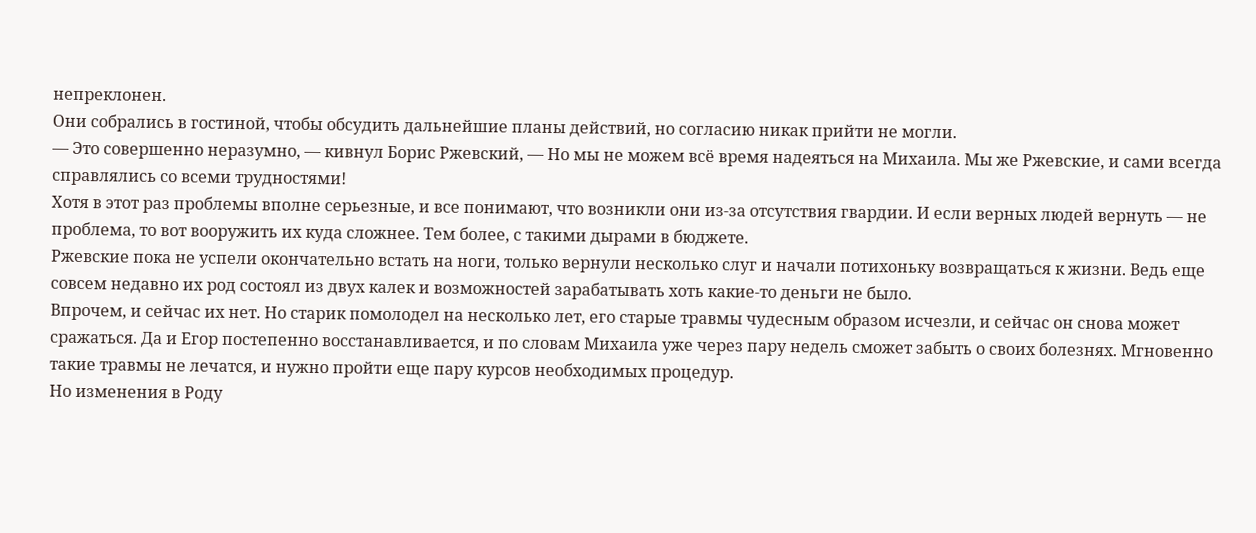непреклонен.
Они собрались в гостиной, чтобы обсудить дальнейшие планы действий, но согласию никак прийти не могли.
— Это совершенно неразумно, — кивнул Борис Ржевский, — Но мы не можем всё время надеяться на Михаила. Мы же Ржевские, и сами всегда справлялись со всеми трудностями!
Хотя в этот раз проблемы вполне серьезные, и все понимают, что возникли они из-за отсутствия гвардии. И если верных людей вернуть — не проблема, то вот вооружить их куда сложнее. Тем более, с такими дырами в бюджете.
Ржевские пока не успели окончательно встать на ноги, только вернули несколько слуг и начали потихоньку возвращаться к жизни. Ведь еще совсем недавно их род состоял из двух калек и возможностей зарабатывать хоть какие-то деньги не было.
Впрочем, и сейчас их нет. Но старик помолодел на несколько лет, его старые травмы чудесным образом исчезли, и сейчас он снова может сражаться. Да и Егор постепенно восстанавливается, и по словам Михаила уже через пару недель сможет забыть о своих болезнях. Мгновенно такие травмы не лечатся, и нужно пройти еще пару курсов необходимых процедур.
Но изменения в Роду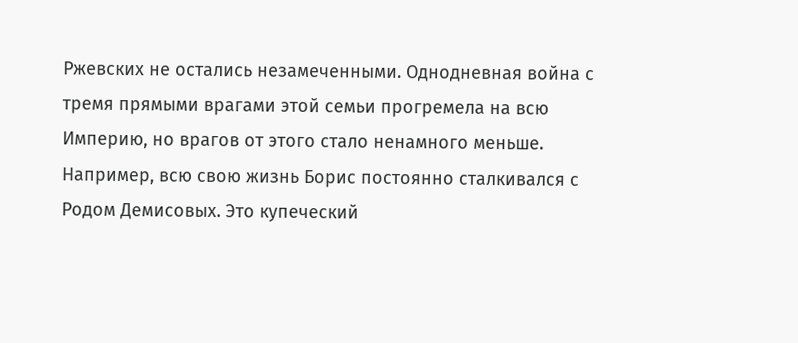Ржевских не остались незамеченными. Однодневная война с тремя прямыми врагами этой семьи прогремела на всю Империю, но врагов от этого стало ненамного меньше. Например, всю свою жизнь Борис постоянно сталкивался с Родом Демисовых. Это купеческий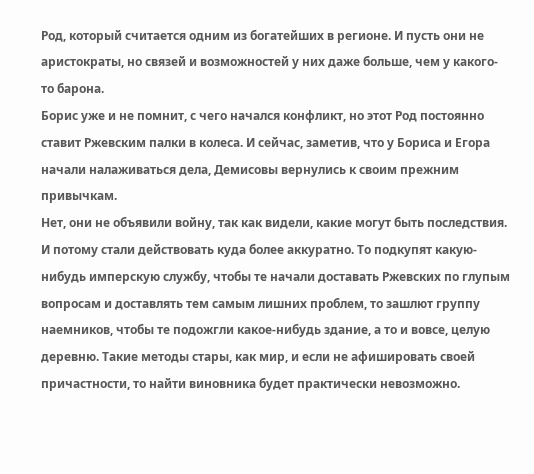Род, который считается одним из богатейших в регионе. И пусть они не аристократы, но связей и возможностей у них даже больше, чем у какого-то барона.
Борис уже и не помнит, с чего начался конфликт, но этот Род постоянно ставит Ржевским палки в колеса. И сейчас, заметив, что у Бориса и Егора начали налаживаться дела, Демисовы вернулись к своим прежним привычкам.
Нет, они не объявили войну, так как видели, какие могут быть последствия. И потому стали действовать куда более аккуратно. То подкупят какую-нибудь имперскую службу, чтобы те начали доставать Ржевских по глупым вопросам и доставлять тем самым лишних проблем, то зашлют группу наемников, чтобы те подожгли какое-нибудь здание, а то и вовсе, целую деревню. Такие методы стары, как мир, и если не афишировать своей причастности, то найти виновника будет практически невозможно.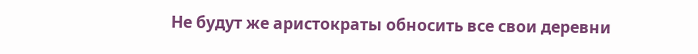Не будут же аристократы обносить все свои деревни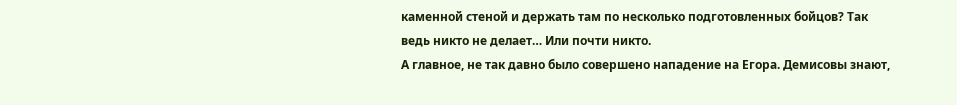каменной стеной и держать там по несколько подготовленных бойцов? Так ведь никто не делает… Или почти никто.
А главное, не так давно было совершено нападение на Егора. Демисовы знают,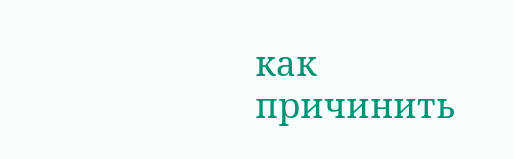как причинить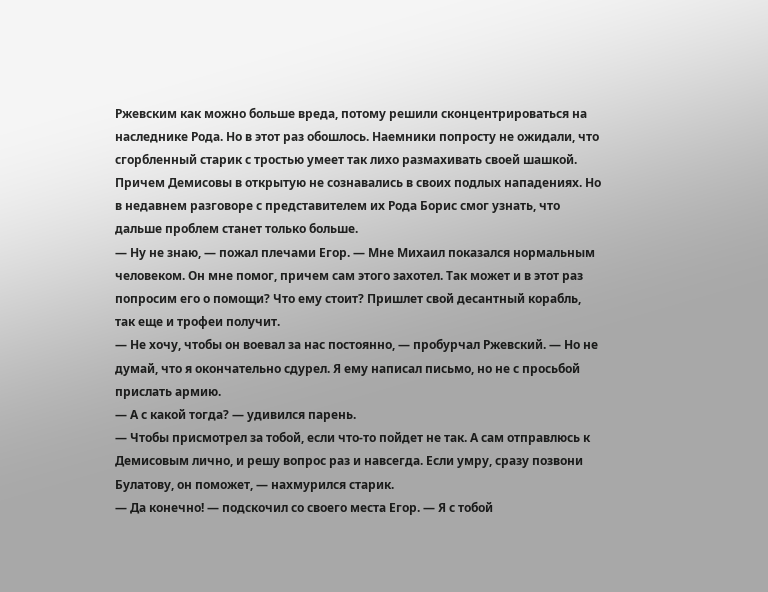Ржевским как можно больше вреда, потому решили сконцентрироваться на наследнике Рода. Но в этот раз обошлось. Наемники попросту не ожидали, что сгорбленный старик с тростью умеет так лихо размахивать своей шашкой. Причем Демисовы в открытую не сознавались в своих подлых нападениях. Но в недавнем разговоре с представителем их Рода Борис смог узнать, что дальше проблем станет только больше.
— Ну не знаю, — пожал плечами Егор. — Мне Михаил показался нормальным человеком. Он мне помог, причем сам этого захотел. Так может и в этот раз попросим его о помощи? Что ему стоит? Пришлет свой десантный корабль, так еще и трофеи получит.
— Не хочу, чтобы он воевал за нас постоянно, — пробурчал Ржевский. — Но не думай, что я окончательно сдурел. Я ему написал письмо, но не с просьбой прислать армию.
— А с какой тогда? — удивился парень.
— Чтобы присмотрел за тобой, если что-то пойдет не так. А сам отправлюсь к Демисовым лично, и решу вопрос раз и навсегда. Если умру, сразу позвони Булатову, он поможет, — нахмурился старик.
— Да конечно! — подскочил со своего места Егор. — Я с тобой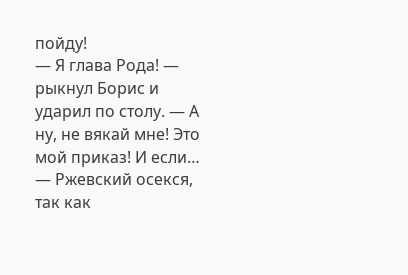пойду!
— Я глава Рода! — рыкнул Борис и ударил по столу. — А ну, не вякай мне! Это мой приказ! И если… — Ржевский осекся, так как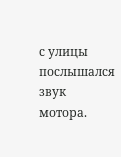с улицы послышался звук мотора.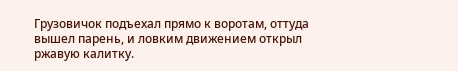Грузовичок подъехал прямо к воротам, оттуда вышел парень, и ловким движением открыл ржавую калитку.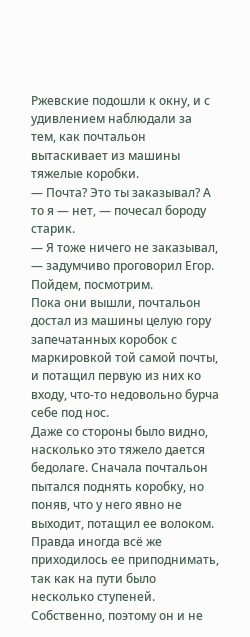Ржевские подошли к окну, и с удивлением наблюдали за тем, как почтальон вытаскивает из машины тяжелые коробки.
— Почта? Это ты заказывал? А то я — нет, — почесал бороду старик.
— Я тоже ничего не заказывал, — задумчиво проговорил Егор. Пойдем, посмотрим.
Пока они вышли, почтальон достал из машины целую гору запечатанных коробок с маркировкой той самой почты, и потащил первую из них ко входу, что-то недовольно бурча себе под нос.
Даже со стороны было видно, насколько это тяжело дается бедолаге. Сначала почтальон пытался поднять коробку, но поняв, что у него явно не выходит, потащил ее волоком. Правда иногда всё же приходилось ее приподнимать, так как на пути было несколько ступеней. Собственно, поэтому он и не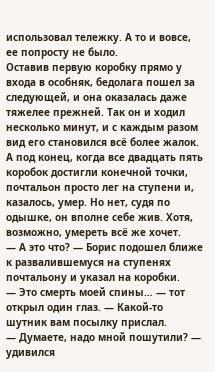использовал тележку. А то и вовсе, ее попросту не было.
Оставив первую коробку прямо у входа в особняк, бедолага пошел за следующей, и она оказалась даже тяжелее прежней. Так он и ходил несколько минут, и с каждым разом вид его становился всё более жалок. А под конец, когда все двадцать пять коробок достигли конечной точки, почтальон просто лег на ступени и, казалось, умер. Но нет, судя по одышке, он вполне себе жив. Хотя, возможно, умереть всё же хочет.
— А это что? — Борис подошел ближе к развалившемуся на ступенях почтальону и указал на коробки.
— Это смерть моей спины… — тот открыл один глаз. — Какой-то шутник вам посылку прислал.
— Думаете, надо мной пошутили? — удивился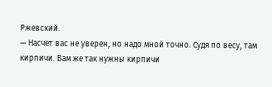Ржевский.
— Насчет вас не уверен, но надо мной точно. Судя по весу, там кирпичи. Вам же так нужны кирпичи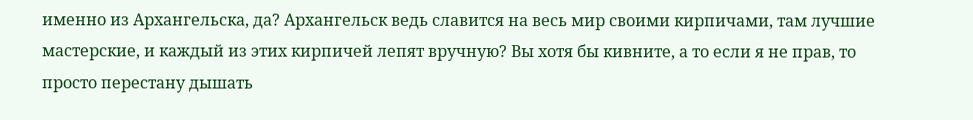именно из Архангельска, да? Архангельск ведь славится на весь мир своими кирпичами, там лучшие мастерские, и каждый из этих кирпичей лепят вручную? Вы хотя бы кивните, а то если я не прав, то просто перестану дышать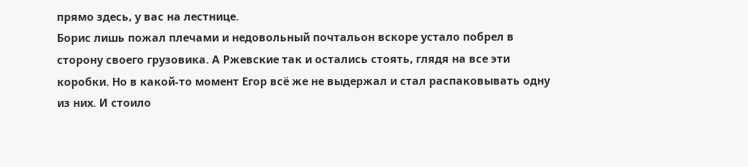прямо здесь, у вас на лестнице.
Борис лишь пожал плечами и недовольный почтальон вскоре устало побрел в сторону своего грузовика. А Ржевские так и остались стоять, глядя на все эти коробки. Но в какой-то момент Егор всё же не выдержал и стал распаковывать одну из них. И стоило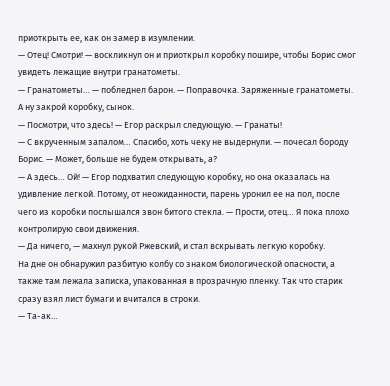приоткрыть ее, как он замер в изумлении.
— Отец! Смотри! — воскликнул он и приоткрыл коробку пошире, чтобы Борис смог увидеть лежащие внутри гранатометы.
— Гранатометы… — побледнел барон. — Поправочка. Заряженные гранатометы. А ну закрой коробку, сынок.
— Посмотри, что здесь! — Егор раскрыл следующую. — Гранаты!
— С вкрученным запалом… Спасибо, хоть чеку не выдернули. — почесал бороду Борис. — Может, больше не будем открывать, а?
— А здесь… Ой! — Егор подхватил следующую коробку, но она оказалась на удивление легкой. Потому, от неожиданности, парень уронил ее на пол, после чего из коробки послышался звон битого стекла. — Прости, отец… Я пока плохо контролирую свои движения.
— Да ничего, — махнул рукой Ржевский, и стал вскрывать легкую коробку.
На дне он обнаружил разбитую колбу со знаком биологической опасности, а также там лежала записка, упакованная в прозрачную пленку. Так что старик сразу взял лист бумаги и вчитался в строки.
— Та-ак…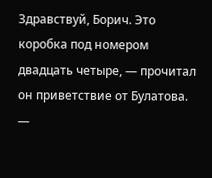Здравствуй, Борич. Это коробка под номером двадцать четыре, — прочитал он приветствие от Булатова. —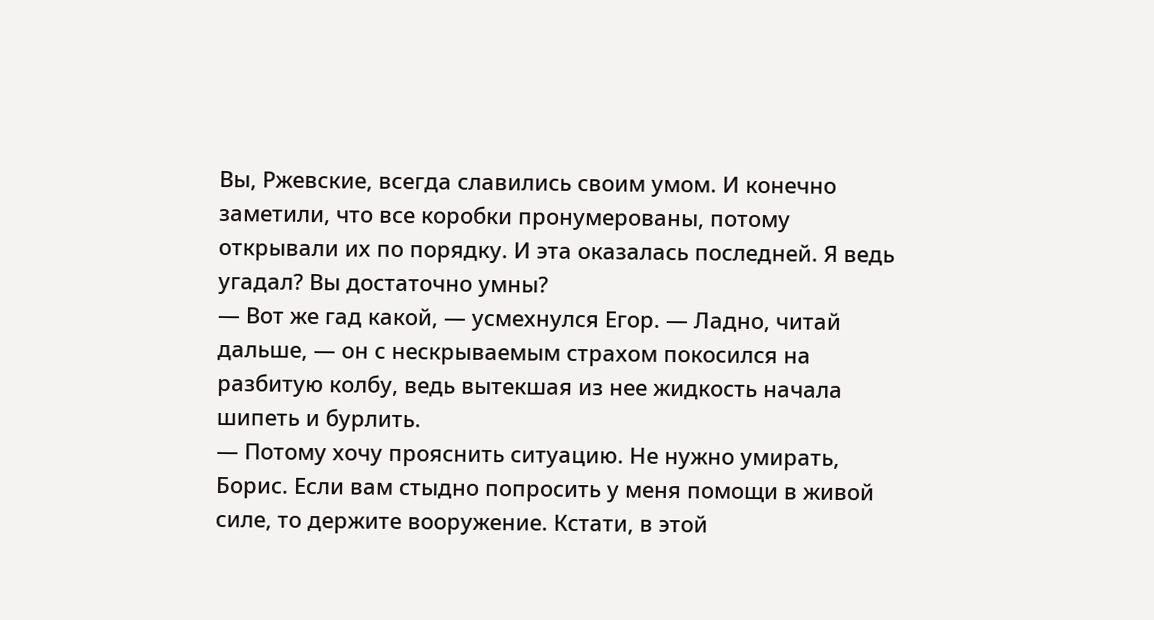Вы, Ржевские, всегда славились своим умом. И конечно заметили, что все коробки пронумерованы, потому открывали их по порядку. И эта оказалась последней. Я ведь угадал? Вы достаточно умны?
— Вот же гад какой, — усмехнулся Егор. — Ладно, читай дальше, — он с нескрываемым страхом покосился на разбитую колбу, ведь вытекшая из нее жидкость начала шипеть и бурлить.
— Потому хочу прояснить ситуацию. Не нужно умирать, Борис. Если вам стыдно попросить у меня помощи в живой силе, то держите вооружение. Кстати, в этой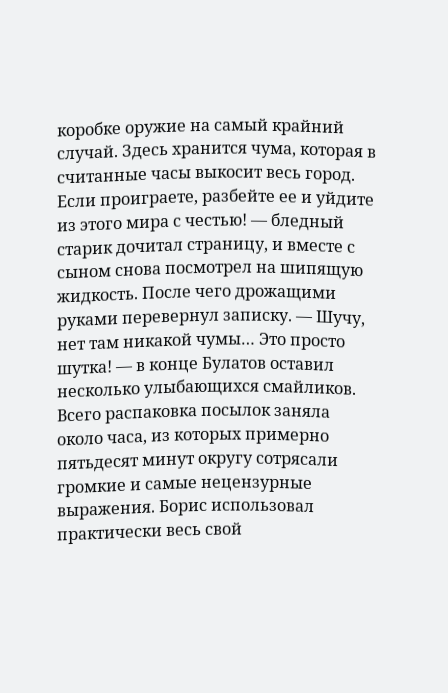коробке оружие на самый крайний случай. Здесь хранится чума, которая в считанные часы выкосит весь город. Если проиграете, разбейте ее и уйдите из этого мира с честью! — бледный старик дочитал страницу, и вместе с сыном снова посмотрел на шипящую жидкость. После чего дрожащими руками перевернул записку. — Шучу, нет там никакой чумы… Это просто шутка! — в конце Булатов оставил несколько улыбающихся смайликов.
Всего распаковка посылок заняла около часа, из которых примерно пятьдесят минут округу сотрясали громкие и самые нецензурные выражения. Борис использовал практически весь свой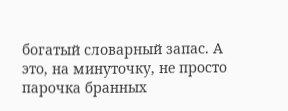богатый словарный запас. А это, на минуточку, не просто парочка бранных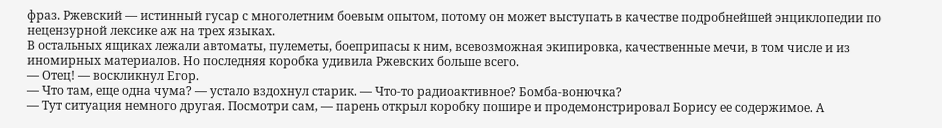фраз. Ржевский — истинный гусар с многолетним боевым опытом, потому он может выступать в качестве подробнейшей энциклопедии по нецензурной лексике аж на трех языках.
В остальных ящиках лежали автоматы, пулеметы, боеприпасы к ним, всевозможная экипировка, качественные мечи, в том числе и из иномирных материалов. Но последняя коробка удивила Ржевских больше всего.
— Отец! — воскликнул Егор.
— Что там, еще одна чума? — устало вздохнул старик. — Что-то радиоактивное? Бомба-вонючка?
— Тут ситуация немного другая. Посмотри сам, — парень открыл коробку пошире и продемонстрировал Борису ее содержимое. А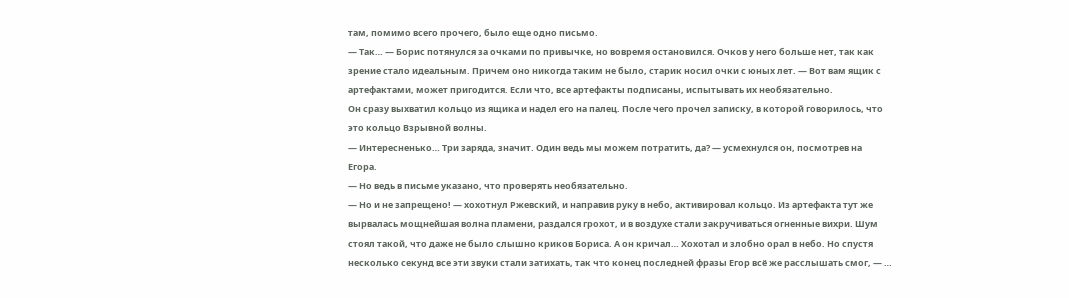там, помимо всего прочего, было еще одно письмо.
— Так… — Борис потянулся за очками по привычке, но вовремя остановился. Очков у него больше нет, так как зрение стало идеальным. Причем оно никогда таким не было, старик носил очки с юных лет. — Вот вам ящик с артефактами, может пригодится. Если что, все артефакты подписаны, испытывать их необязательно.
Он сразу выхватил кольцо из ящика и надел его на палец. После чего прочел записку, в которой говорилось, что это кольцо Взрывной волны.
— Интересненько… Три заряда, значит. Один ведь мы можем потратить, да? — усмехнулся он, посмотрев на Егора.
— Но ведь в письме указано, что проверять необязательно.
— Но и не запрещено! — хохотнул Ржевский, и направив руку в небо, активировал кольцо. Из артефакта тут же вырвалась мощнейшая волна пламени, раздался грохот, и в воздухе стали закручиваться огненные вихри. Шум стоял такой, что даже не было слышно криков Бориса. А он кричал… Хохотал и злобно орал в небо. Но спустя несколько секунд все эти звуки стали затихать, так что конец последней фразы Егор всё же расслышать смог, — …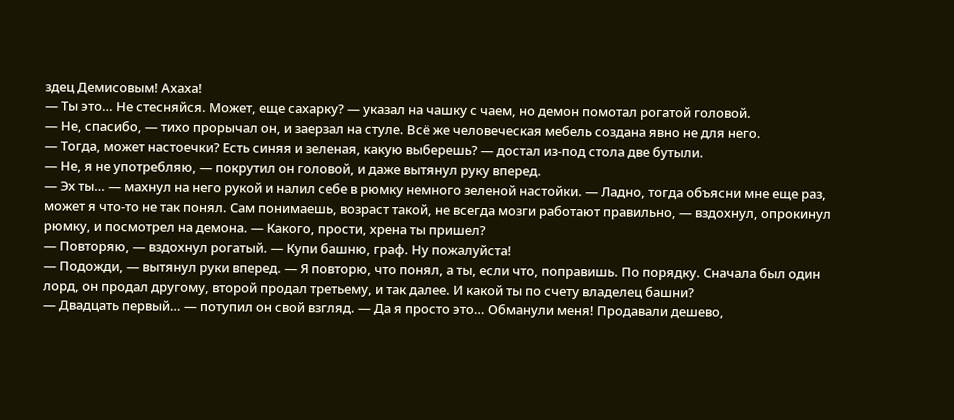здец Демисовым! Ахаха!
— Ты это… Не стесняйся. Может, еще сахарку? — указал на чашку с чаем, но демон помотал рогатой головой.
— Не, спасибо, — тихо прорычал он, и заерзал на стуле. Всё же человеческая мебель создана явно не для него.
— Тогда, может настоечки? Есть синяя и зеленая, какую выберешь? — достал из-под стола две бутыли.
— Не, я не употребляю, — покрутил он головой, и даже вытянул руку вперед.
— Эх ты… — махнул на него рукой и налил себе в рюмку немного зеленой настойки. — Ладно, тогда объясни мне еще раз, может я что-то не так понял. Сам понимаешь, возраст такой, не всегда мозги работают правильно, — вздохнул, опрокинул рюмку, и посмотрел на демона. — Какого, прости, хрена ты пришел?
— Повторяю, — вздохнул рогатый. — Купи башню, граф. Ну пожалуйста!
— Подожди, — вытянул руки вперед. — Я повторю, что понял, а ты, если что, поправишь. По порядку. Сначала был один лорд, он продал другому, второй продал третьему, и так далее. И какой ты по счету владелец башни?
— Двадцать первый… — потупил он свой взгляд. — Да я просто это… Обманули меня! Продавали дешево,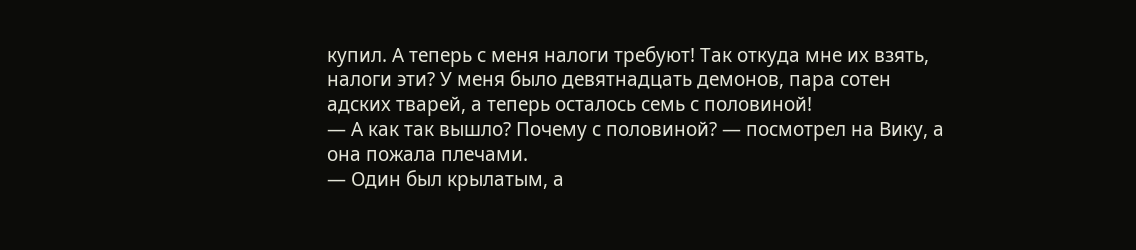купил. А теперь с меня налоги требуют! Так откуда мне их взять, налоги эти? У меня было девятнадцать демонов, пара сотен адских тварей, а теперь осталось семь с половиной!
— А как так вышло? Почему с половиной? — посмотрел на Вику, а она пожала плечами.
— Один был крылатым, а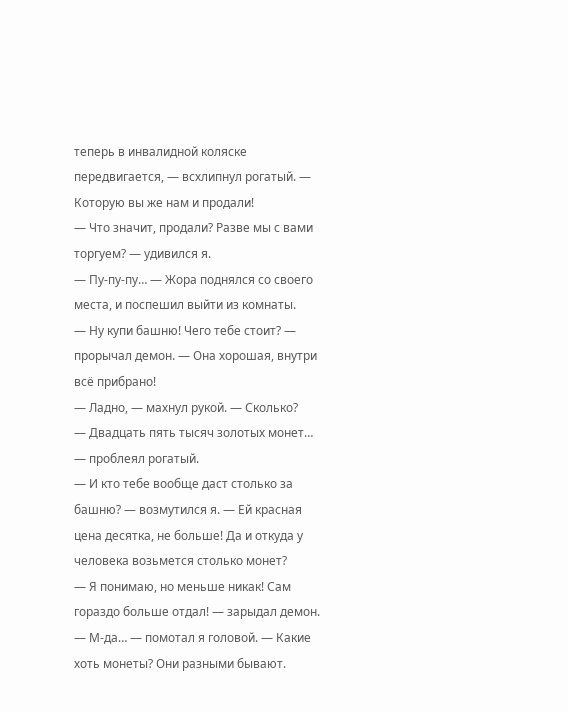теперь в инвалидной коляске передвигается, — всхлипнул рогатый. — Которую вы же нам и продали!
— Что значит, продали? Разве мы с вами торгуем? — удивился я.
— Пу-пу-пу… — Жора поднялся со своего места, и поспешил выйти из комнаты.
— Ну купи башню! Чего тебе стоит? — прорычал демон. — Она хорошая, внутри всё прибрано!
— Ладно, — махнул рукой. — Сколько?
— Двадцать пять тысяч золотых монет… — проблеял рогатый.
— И кто тебе вообще даст столько за башню? — возмутился я. — Ей красная цена десятка, не больше! Да и откуда у человека возьмется столько монет?
— Я понимаю, но меньше никак! Сам гораздо больше отдал! — зарыдал демон.
— М-да… — помотал я головой. — Какие хоть монеты? Они разными бывают.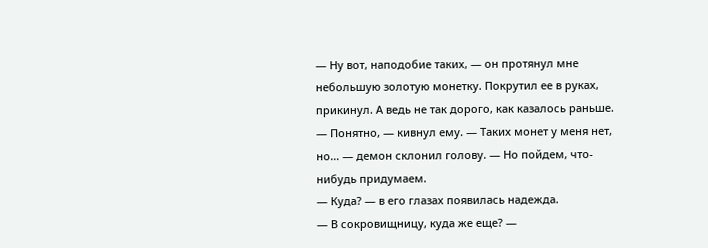— Ну вот, наподобие таких, — он протянул мне небольшую золотую монетку. Покрутил ее в руках, прикинул. А ведь не так дорого, как казалось раньше.
— Понятно, — кивнул ему. — Таких монет у меня нет, но… — демон склонил голову. — Но пойдем, что-нибудь придумаем.
— Куда? — в его глазах появилась надежда.
— В сокровищницу, куда же еще? —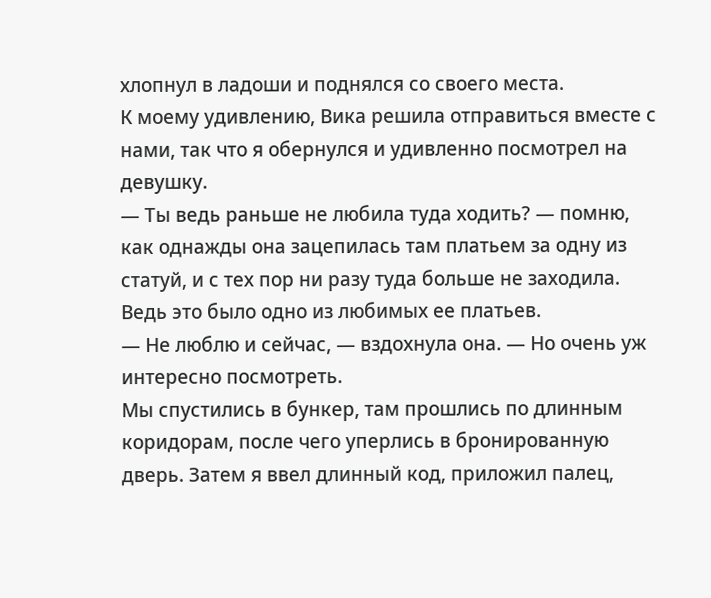хлопнул в ладоши и поднялся со своего места.
К моему удивлению, Вика решила отправиться вместе с нами, так что я обернулся и удивленно посмотрел на девушку.
— Ты ведь раньше не любила туда ходить? — помню, как однажды она зацепилась там платьем за одну из статуй, и с тех пор ни разу туда больше не заходила. Ведь это было одно из любимых ее платьев.
— Не люблю и сейчас, — вздохнула она. — Но очень уж интересно посмотреть.
Мы спустились в бункер, там прошлись по длинным коридорам, после чего уперлись в бронированную дверь. Затем я ввел длинный код, приложил палец,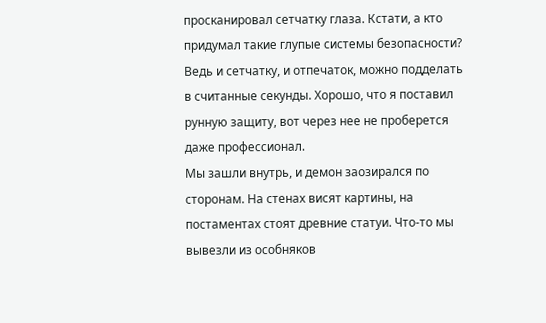просканировал сетчатку глаза. Кстати, а кто придумал такие глупые системы безопасности? Ведь и сетчатку, и отпечаток, можно подделать в считанные секунды. Хорошо, что я поставил рунную защиту, вот через нее не проберется даже профессионал.
Мы зашли внутрь, и демон заозирался по сторонам. На стенах висят картины, на постаментах стоят древние статуи. Что-то мы вывезли из особняков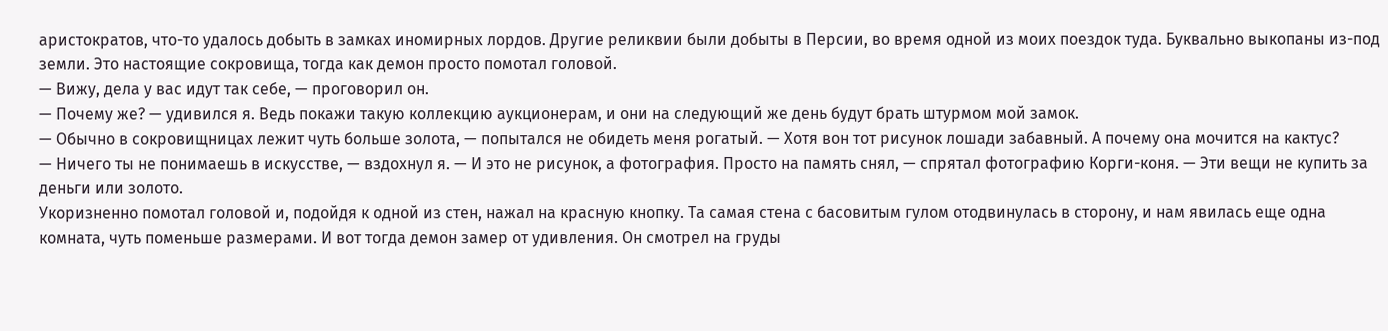аристократов, что-то удалось добыть в замках иномирных лордов. Другие реликвии были добыты в Персии, во время одной из моих поездок туда. Буквально выкопаны из-под земли. Это настоящие сокровища, тогда как демон просто помотал головой.
— Вижу, дела у вас идут так себе, — проговорил он.
— Почему же? — удивился я. Ведь покажи такую коллекцию аукционерам, и они на следующий же день будут брать штурмом мой замок.
— Обычно в сокровищницах лежит чуть больше золота, — попытался не обидеть меня рогатый. — Хотя вон тот рисунок лошади забавный. А почему она мочится на кактус?
— Ничего ты не понимаешь в искусстве, — вздохнул я. — И это не рисунок, а фотография. Просто на память снял, — спрятал фотографию Корги-коня. — Эти вещи не купить за деньги или золото.
Укоризненно помотал головой и, подойдя к одной из стен, нажал на красную кнопку. Та самая стена с басовитым гулом отодвинулась в сторону, и нам явилась еще одна комната, чуть поменьше размерами. И вот тогда демон замер от удивления. Он смотрел на груды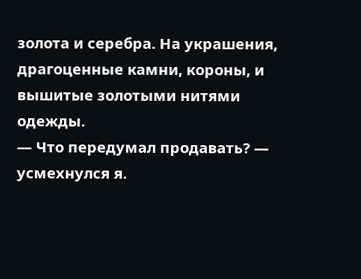золота и серебра. На украшения, драгоценные камни, короны, и вышитые золотыми нитями одежды.
— Что передумал продавать? — усмехнулся я.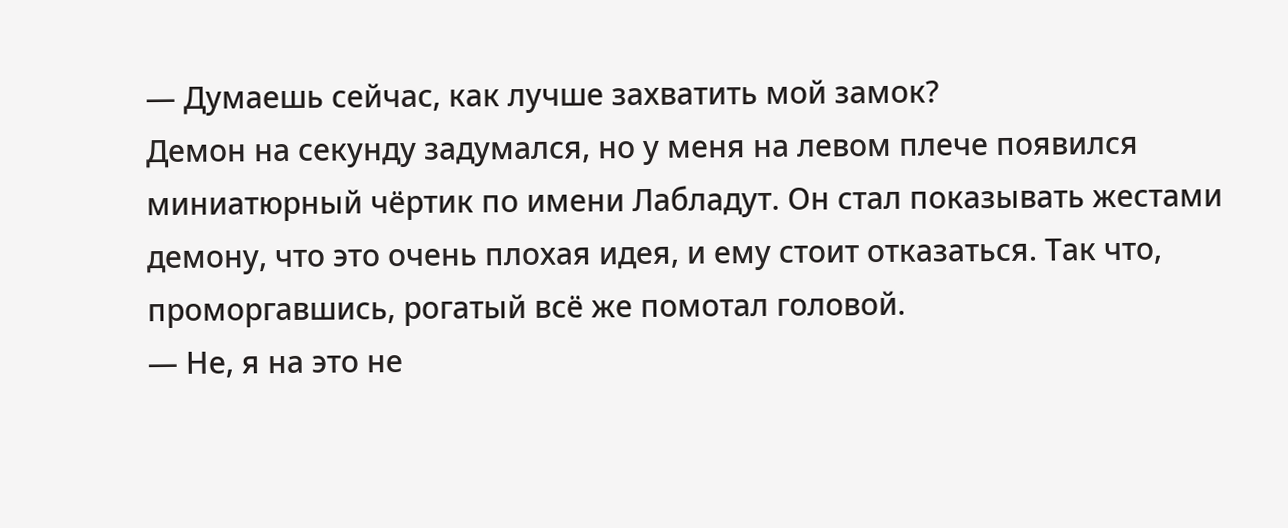— Думаешь сейчас, как лучше захватить мой замок?
Демон на секунду задумался, но у меня на левом плече появился миниатюрный чёртик по имени Лабладут. Он стал показывать жестами демону, что это очень плохая идея, и ему стоит отказаться. Так что, проморгавшись, рогатый всё же помотал головой.
— Не, я на это не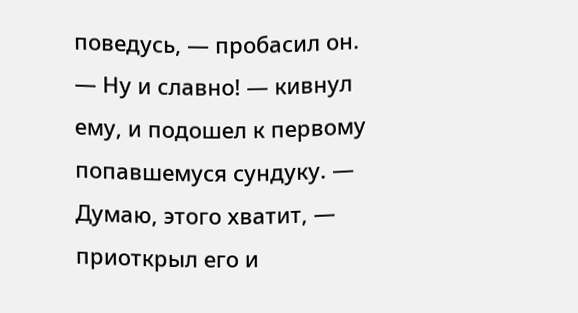поведусь, — пробасил он.
— Ну и славно! — кивнул ему, и подошел к первому попавшемуся сундуку. — Думаю, этого хватит, — приоткрыл его и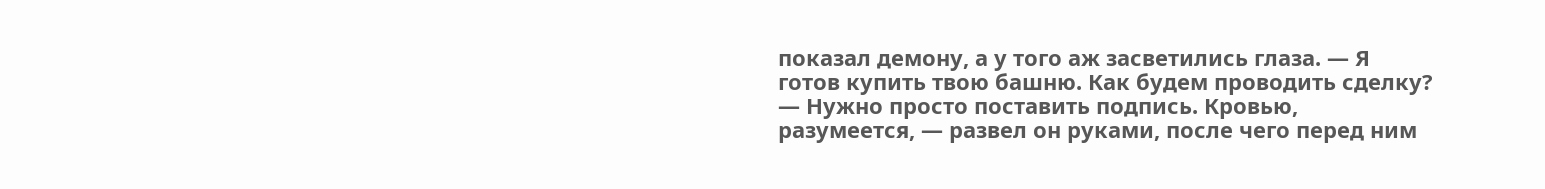показал демону, а у того аж засветились глаза. — Я готов купить твою башню. Как будем проводить сделку?
— Нужно просто поставить подпись. Кровью, разумеется, — развел он руками, после чего перед ним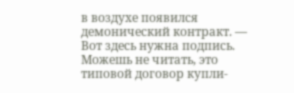в воздухе появился демонический контракт. — Вот здесь нужна подпись. Можешь не читать, это типовой договор купли-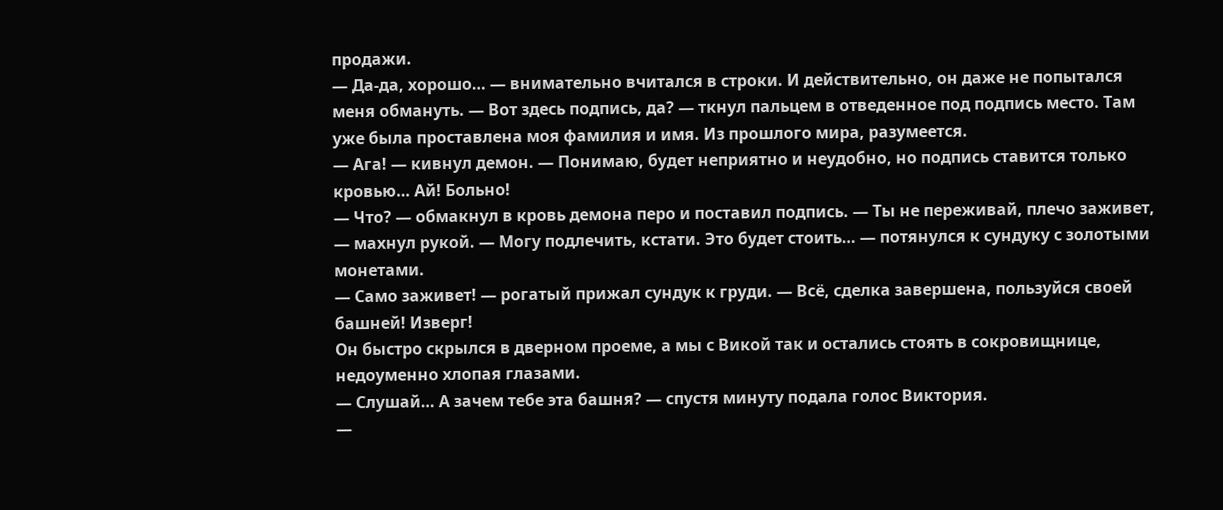продажи.
— Да-да, хорошо… — внимательно вчитался в строки. И действительно, он даже не попытался меня обмануть. — Вот здесь подпись, да? — ткнул пальцем в отведенное под подпись место. Там уже была проставлена моя фамилия и имя. Из прошлого мира, разумеется.
— Ага! — кивнул демон. — Понимаю, будет неприятно и неудобно, но подпись ставится только кровью… Ай! Больно!
— Что? — обмакнул в кровь демона перо и поставил подпись. — Ты не переживай, плечо заживет, — махнул рукой. — Могу подлечить, кстати. Это будет стоить… — потянулся к сундуку с золотыми монетами.
— Само заживет! — рогатый прижал сундук к груди. — Всё, сделка завершена, пользуйся своей башней! Изверг!
Он быстро скрылся в дверном проеме, а мы с Викой так и остались стоять в сокровищнице, недоуменно хлопая глазами.
— Слушай… А зачем тебе эта башня? — спустя минуту подала голос Виктория.
—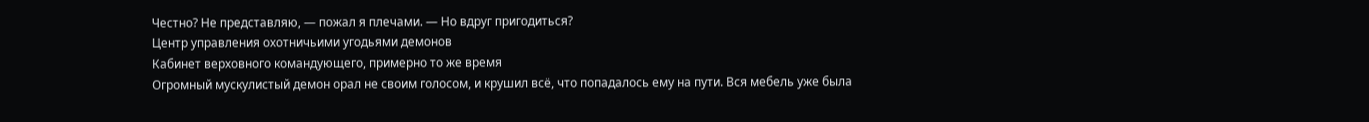Честно? Не представляю, — пожал я плечами. — Но вдруг пригодиться?
Центр управления охотничьими угодьями демонов
Кабинет верховного командующего, примерно то же время
Огромный мускулистый демон орал не своим голосом, и крушил всё, что попадалось ему на пути. Вся мебель уже была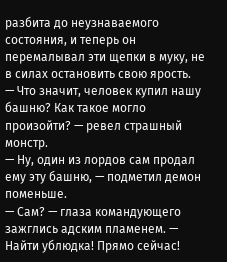разбита до неузнаваемого состояния, и теперь он перемалывал эти щепки в муку, не в силах остановить свою ярость.
— Что значит, человек купил нашу башню? Как такое могло произойти? — ревел страшный монстр.
— Ну, один из лордов сам продал ему эту башню, — подметил демон поменьше.
— Сам? — глаза командующего зажглись адским пламенем. — Найти ублюдка! Прямо сейчас!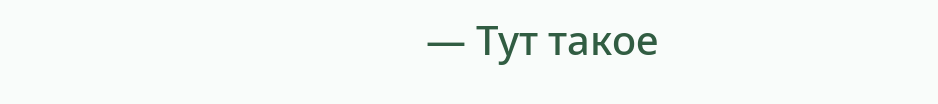— Тут такое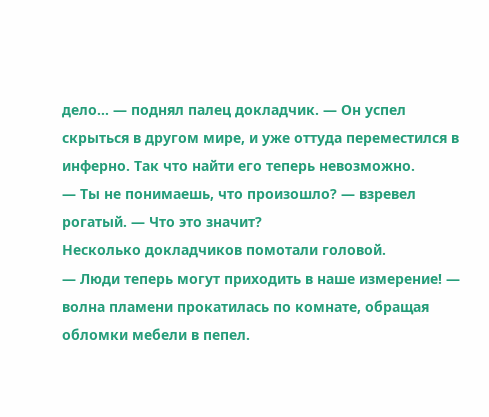дело… — поднял палец докладчик. — Он успел скрыться в другом мире, и уже оттуда переместился в инферно. Так что найти его теперь невозможно.
— Ты не понимаешь, что произошло? — взревел рогатый. — Что это значит?
Несколько докладчиков помотали головой.
— Люди теперь могут приходить в наше измерение! — волна пламени прокатилась по комнате, обращая обломки мебели в пепел.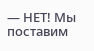— НЕТ! Мы поставим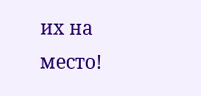их на место!